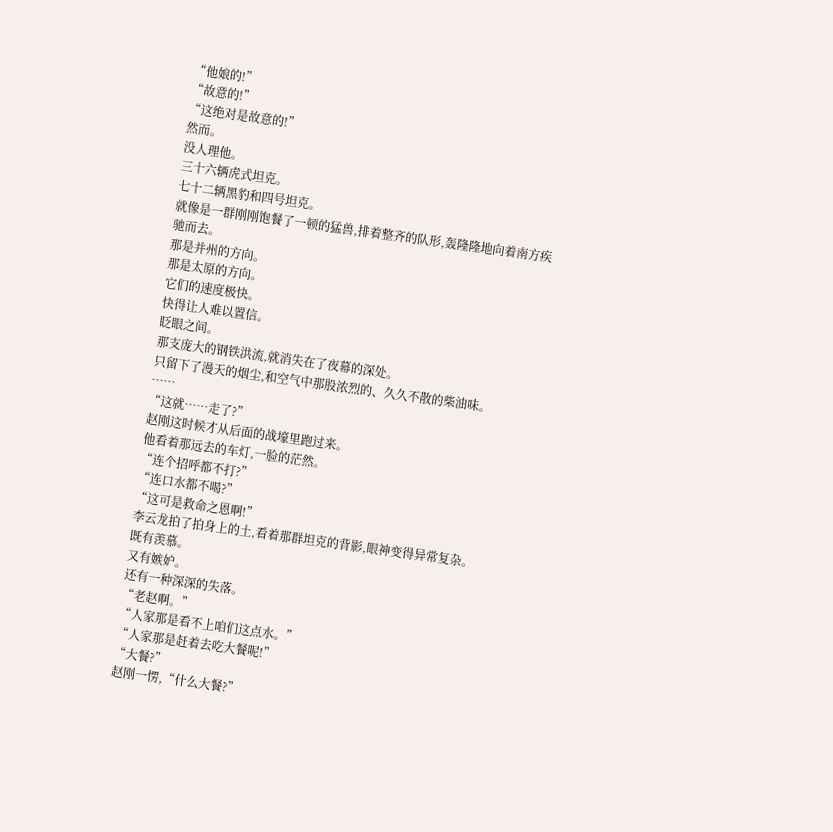“他娘的!”
“故意的!”
“这绝对是故意的!”
然而。
没人理他。
三十六辆虎式坦克。
七十二辆黑豹和四号坦克。
就像是一群刚刚饱餐了一顿的猛兽,排着整齐的队形,轰隆隆地向着南方疾驰而去。
那是并州的方向。
那是太原的方向。
它们的速度极快。
快得让人难以置信。
眨眼之间。
那支庞大的钢铁洪流,就消失在了夜幕的深处。
只留下了漫天的烟尘,和空气中那股浓烈的、久久不散的柴油味。
……
“这就……走了?”
赵刚这时候才从后面的战壕里跑过来。
他看着那远去的车灯,一脸的茫然。
“连个招呼都不打?”
“连口水都不喝?”
“这可是救命之恩啊!”
李云龙拍了拍身上的土,看着那群坦克的背影,眼神变得异常复杂。
既有羡慕。
又有嫉妒。
还有一种深深的失落。
“老赵啊。”
“人家那是看不上咱们这点水。”
“人家那是赶着去吃大餐呢!”
“大餐?”
赵刚一愣,“什么大餐?”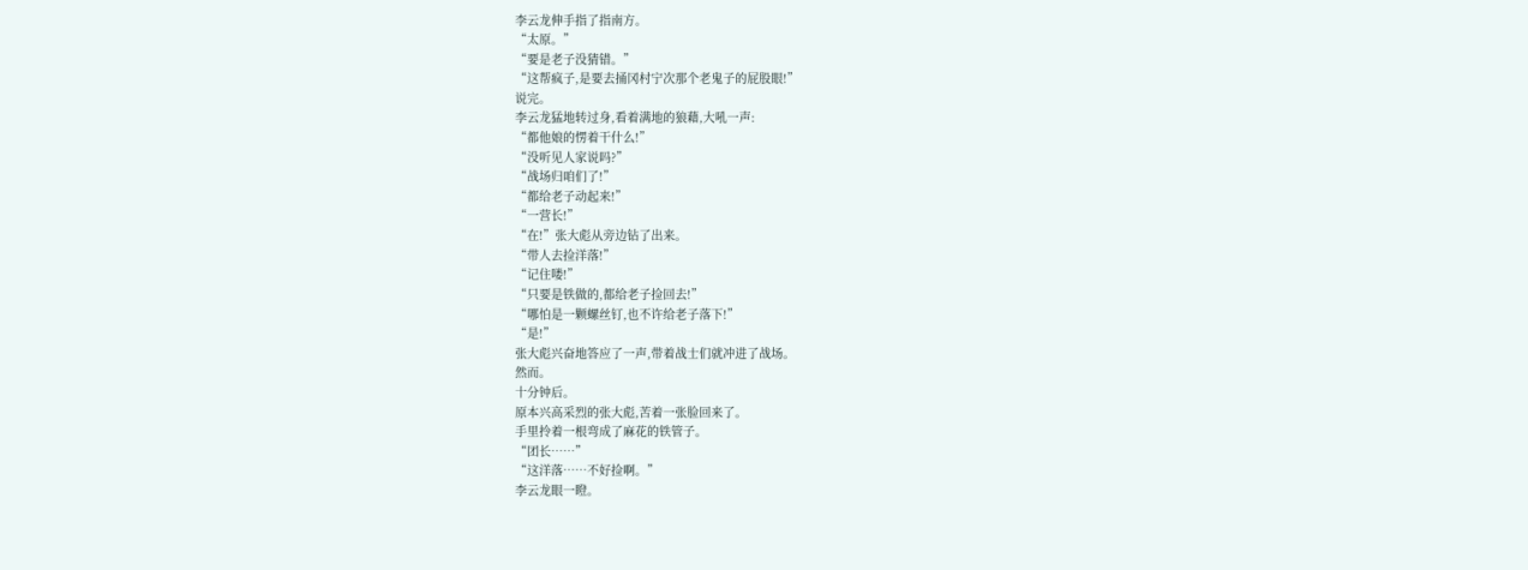李云龙伸手指了指南方。
“太原。”
“要是老子没猜错。”
“这帮疯子,是要去捅冈村宁次那个老鬼子的屁股眼!”
说完。
李云龙猛地转过身,看着满地的狼藉,大吼一声:
“都他娘的愣着干什么!”
“没听见人家说吗?”
“战场归咱们了!”
“都给老子动起来!”
“一营长!”
“在!”张大彪从旁边钻了出来。
“带人去捡洋落!”
“记住喽!”
“只要是铁做的,都给老子捡回去!”
“哪怕是一颗螺丝钉,也不许给老子落下!”
“是!”
张大彪兴奋地答应了一声,带着战士们就冲进了战场。
然而。
十分钟后。
原本兴高采烈的张大彪,苦着一张脸回来了。
手里拎着一根弯成了麻花的铁管子。
“团长……”
“这洋落……不好捡啊。”
李云龙眼一瞪。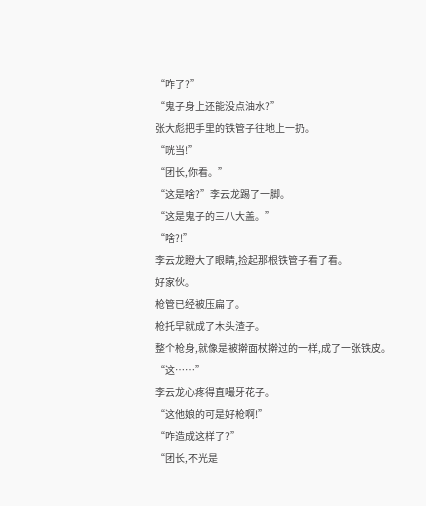“咋了?”
“鬼子身上还能没点油水?”
张大彪把手里的铁管子往地上一扔。
“咣当!”
“团长,你看。”
“这是啥?”李云龙踢了一脚。
“这是鬼子的三八大盖。”
“啥?!”
李云龙瞪大了眼睛,捡起那根铁管子看了看。
好家伙。
枪管已经被压扁了。
枪托早就成了木头渣子。
整个枪身,就像是被擀面杖擀过的一样,成了一张铁皮。
“这……”
李云龙心疼得直嘬牙花子。
“这他娘的可是好枪啊!”
“咋造成这样了?”
“团长,不光是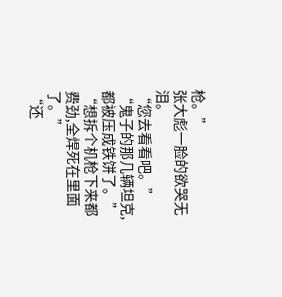枪。”
张大彪一脸的欲哭无泪。
“您去看看吧。”
“鬼子的那几辆坦克,都被压成铁饼了。”
“想拆个机枪下来都费劲,全焊死在里面了。”
“还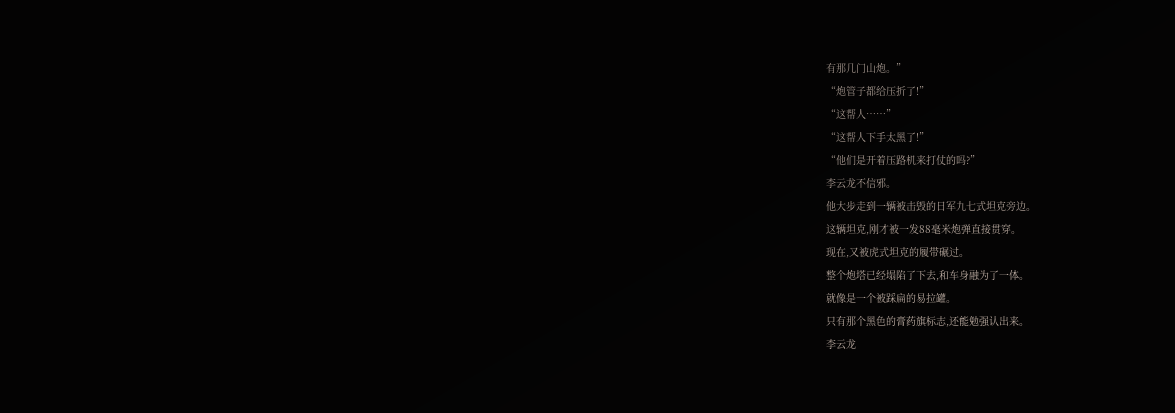有那几门山炮。”
“炮管子都给压折了!”
“这帮人……”
“这帮人下手太黑了!”
“他们是开着压路机来打仗的吗?”
李云龙不信邪。
他大步走到一辆被击毁的日军九七式坦克旁边。
这辆坦克,刚才被一发88毫米炮弹直接贯穿。
现在,又被虎式坦克的履带碾过。
整个炮塔已经塌陷了下去,和车身融为了一体。
就像是一个被踩扁的易拉罐。
只有那个黑色的膏药旗标志,还能勉强认出来。
李云龙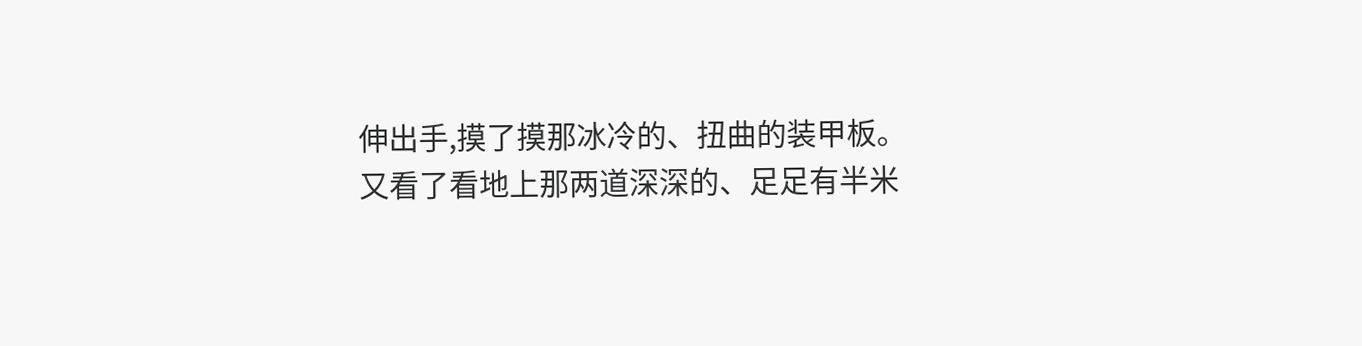伸出手,摸了摸那冰冷的、扭曲的装甲板。
又看了看地上那两道深深的、足足有半米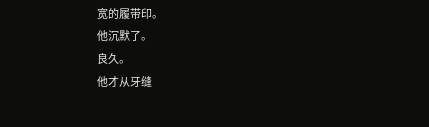宽的履带印。
他沉默了。
良久。
他才从牙缝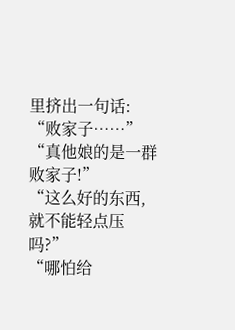里挤出一句话:
“败家子……”
“真他娘的是一群败家子!”
“这么好的东西,就不能轻点压吗?”
“哪怕给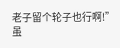老子留个轮子也行啊!”
虽